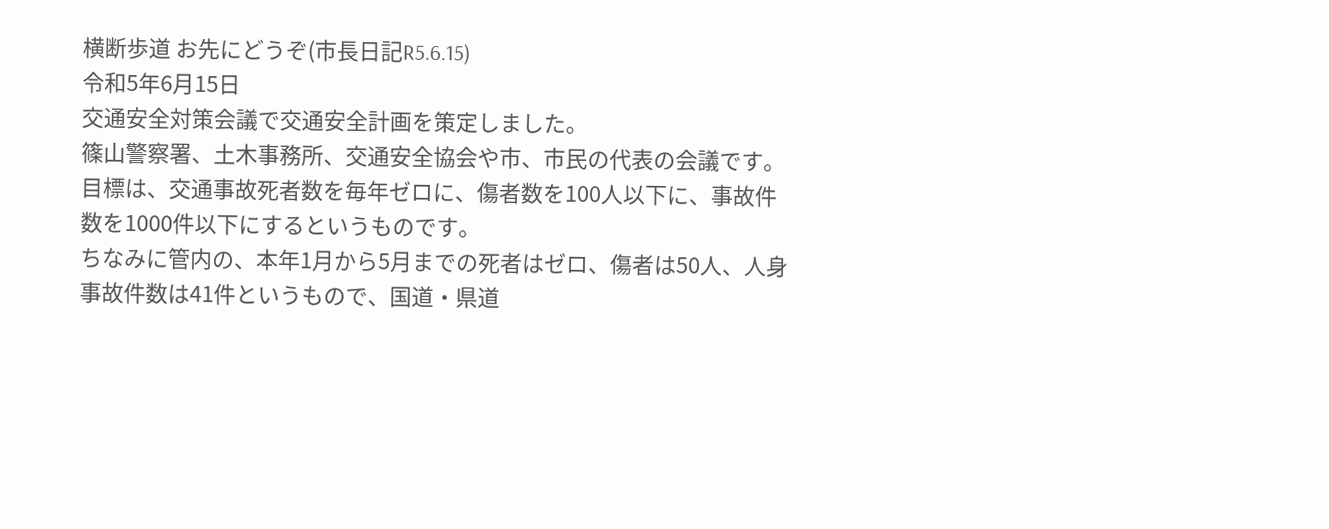横断歩道 お先にどうぞ(市長日記R5.6.15)
令和5年6月15日
交通安全対策会議で交通安全計画を策定しました。
篠山警察署、土木事務所、交通安全協会や市、市民の代表の会議です。
目標は、交通事故死者数を毎年ゼロに、傷者数を100人以下に、事故件数を1000件以下にするというものです。
ちなみに管内の、本年1月から5月までの死者はゼロ、傷者は50人、人身事故件数は41件というもので、国道・県道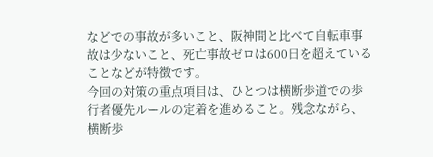などでの事故が多いこと、阪神間と比べて自転車事故は少ないこと、死亡事故ゼロは600日を超えていることなどが特徴です。
今回の対策の重点項目は、ひとつは横断歩道での歩行者優先ルールの定着を進めること。残念ながら、横断歩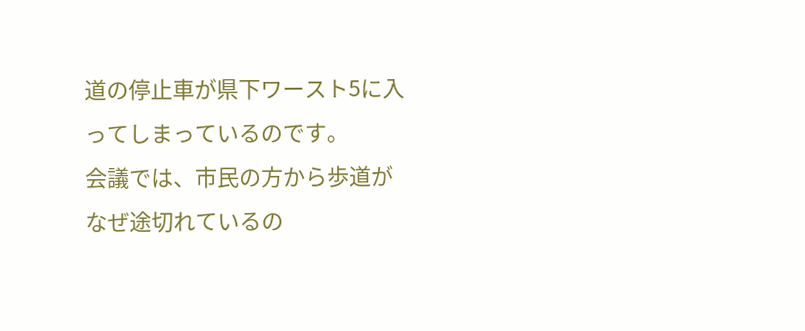道の停止車が県下ワースト5に入ってしまっているのです。
会議では、市民の方から歩道がなぜ途切れているの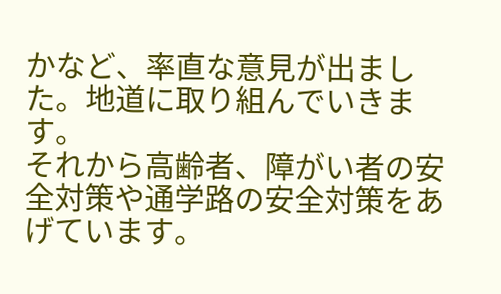かなど、率直な意見が出ました。地道に取り組んでいきます。
それから高齢者、障がい者の安全対策や通学路の安全対策をあげています。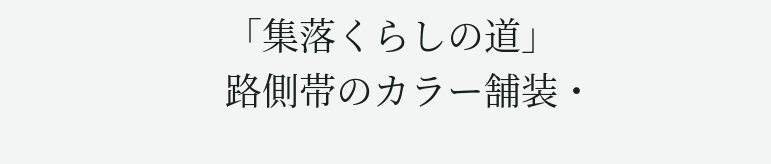「集落くらしの道」
路側帯のカラー舗装・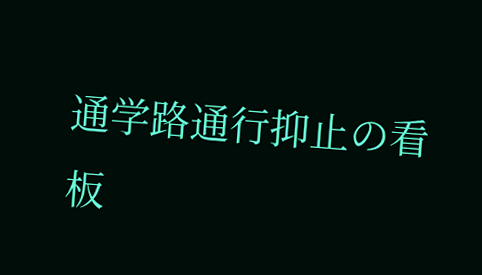通学路通行抑止の看板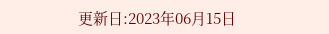更新日:2023年06月15日